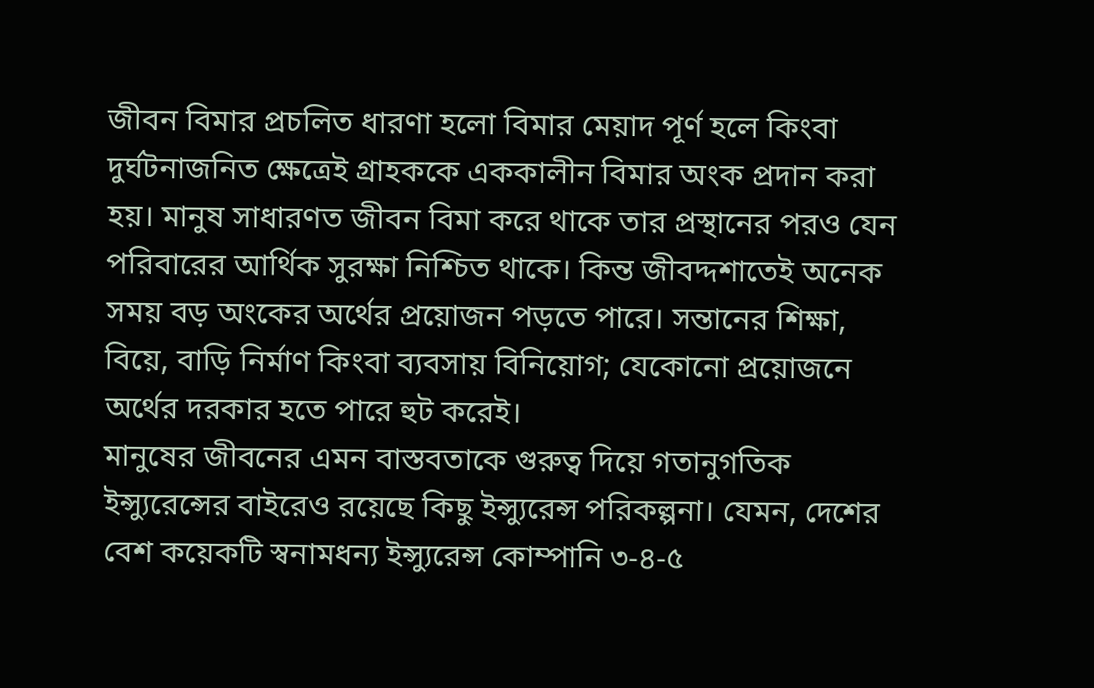জীবন বিমার প্রচলিত ধারণা হলো বিমার মেয়াদ পূর্ণ হলে কিংবা দুর্ঘটনাজনিত ক্ষেত্রেই গ্রাহককে এককালীন বিমার অংক প্রদান করা হয়। মানুষ সাধারণত জীবন বিমা করে থাকে তার প্রস্থানের পরও যেন পরিবারের আর্থিক সুরক্ষা নিশ্চিত থাকে। কিন্ত জীবদ্দশাতেই অনেক সময় বড় অংকের অর্থের প্রয়োজন পড়তে পারে। সন্তানের শিক্ষা, বিয়ে, বাড়ি নির্মাণ কিংবা ব্যবসায় বিনিয়োগ; যেকোনো প্রয়োজনে অর্থের দরকার হতে পারে হুট করেই।
মানুষের জীবনের এমন বাস্তবতাকে গুরুত্ব দিয়ে গতানুগতিক ইন্স্যুরেন্সের বাইরেও রয়েছে কিছু ইন্স্যুরেন্স পরিকল্পনা। যেমন, দেশের বেশ কয়েকটি স্বনামধন্য ইন্স্যুরেন্স কোম্পানি ৩-৪-৫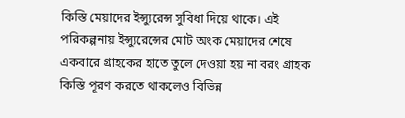কিস্তি মেয়াদের ইন্স্যুরেন্স সুবিধা দিয়ে থাকে। এই পরিকল্পনায় ইন্স্যুরেন্সের মোট অংক মেয়াদের শেষে একবারে গ্রাহকের হাতে তুলে দেওয়া হয় না বরং গ্রাহক কিস্তি পূরণ করতে থাকলেও বিভিন্ন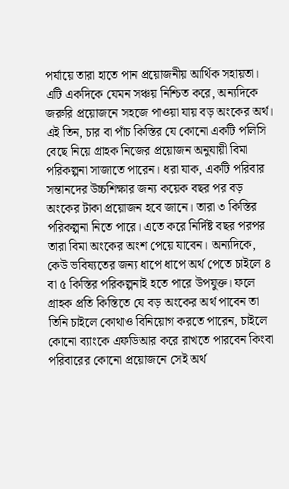পর্যায়ে তারা হাতে পান প্রয়োজনীয় আর্থিক সহায়তা। এটি একদিকে যেমন সঞ্চয় নিশ্চিত করে, অন্যদিকে জরুরি প্রয়োজনে সহজে পাওয়া যায় বড় অংকের অর্থ।
এই তিন, চার বা পাঁচ কিস্তির যে কোনো একটি পলিসি বেছে নিয়ে গ্রাহক নিজের প্রয়োজন অনুযায়ী বিমা পরিকল্পনা সাজাতে পারেন। ধরা যাক, একটি পরিবার সন্তানদের উচ্চশিক্ষার জন্য কয়েক বছর পর বড় অংকের টাকা প্রয়োজন হবে জানে। তারা ৩ কিস্তির পরিকল্পনা নিতে পারে। এতে করে নির্দিষ্ট বছর পরপর তারা বিমা অংকের অংশ পেয়ে যাবেন। অন্যদিকে, কেউ ভবিষ্যতের জন্য ধাপে ধাপে অর্থ পেতে চাইলে ৪ বা ৫ কিস্তির পরিকল্পনাই হতে পারে উপযুক্ত। ফলে গ্রাহক প্রতি কিস্তিতে যে বড় অংকের অর্থ পাবেন তা তিনি চাইলে কোথাও বিনিয়োগ করতে পারেন, চাইলে কোনো ব্যাংকে এফডিআর করে রাখতে পারবেন কিংবা পরিবারের কোনো প্রয়োজনে সেই অর্থ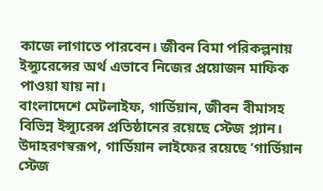কাজে লাগাতে পারবেন। জীবন বিমা পরিকল্পনায় ইন্স্যুরেন্সের অর্থ এভাবে নিজের প্রয়োজন মাফিক পাওয়া যায় না।
বাংলাদেশে মেটলাইফ, গার্ডিয়ান, জীবন বীমাসহ বিভিন্ন ইন্স্যুরেন্স প্রতিষ্ঠানের রয়েছে স্টেজ প্ল্যান। উদাহরণস্বরূপ, গার্ডিয়ান লাইফের রয়েছে ‘গার্ডিয়ান স্টেজ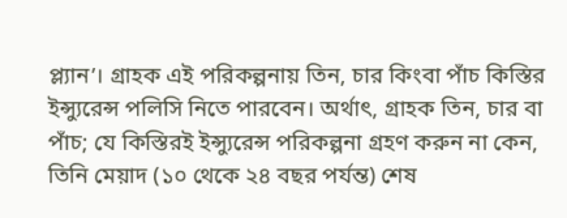প্ল্যান’। গ্রাহক এই পরিকল্পনায় তিন, চার কিংবা পাঁচ কিস্তির ইন্স্যুরেন্স পলিসি নিতে পারবেন। অর্থাৎ, গ্রাহক তিন, চার বা পাঁচ; যে কিস্তিরই ইন্স্যুরেন্স পরিকল্পনা গ্রহণ করুন না কেন, তিনি মেয়াদ (১০ থেকে ২৪ বছর পর্যন্ত) শেষ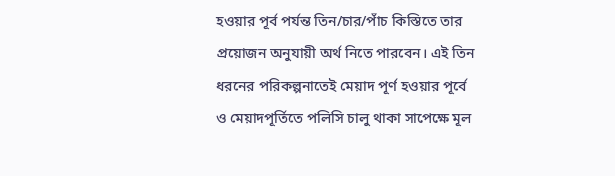হওয়ার পূর্ব পর্যন্ত তিন/চার/পাঁচ কিস্তিতে তার প্রয়োজন অনুযায়ী অর্থ নিতে পারবেন। এই তিন ধরনের পরিকল্পনাতেই মেয়াদ পূর্ণ হওয়ার পূর্বে ও মেয়াদপূর্তিতে পলিসি চালু থাকা সাপেক্ষে মূল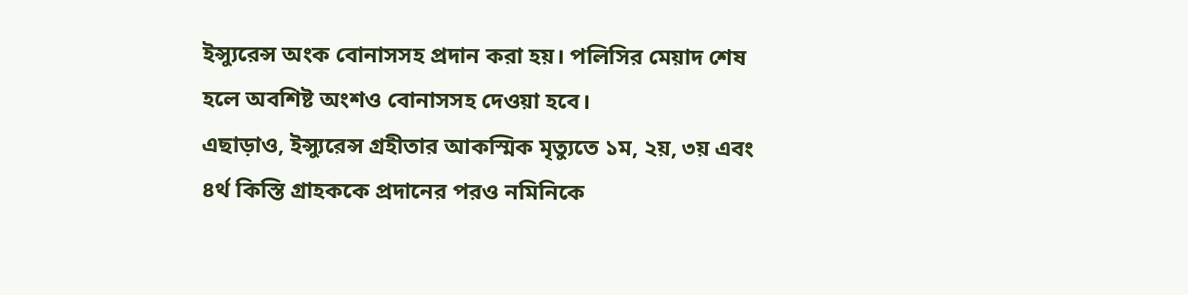ইন্স্যুরেন্স অংক বোনাসসহ প্রদান করা হয়। পলিসির মেয়াদ শেষ হলে অবশিষ্ট অংশও বোনাসসহ দেওয়া হবে।
এছাড়াও, ইন্স্যুরেন্স গ্রহীতার আকস্মিক মৃত্যুতে ১ম, ২য়, ৩য় এবং ৪র্থ কিস্তি গ্রাহককে প্রদানের পরও নমিনিকে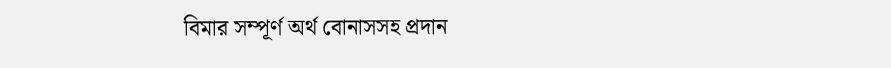বিমার সম্পূর্ণ অর্থ বোনাসসহ প্রদান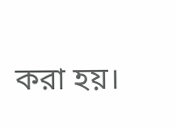করা হয়।